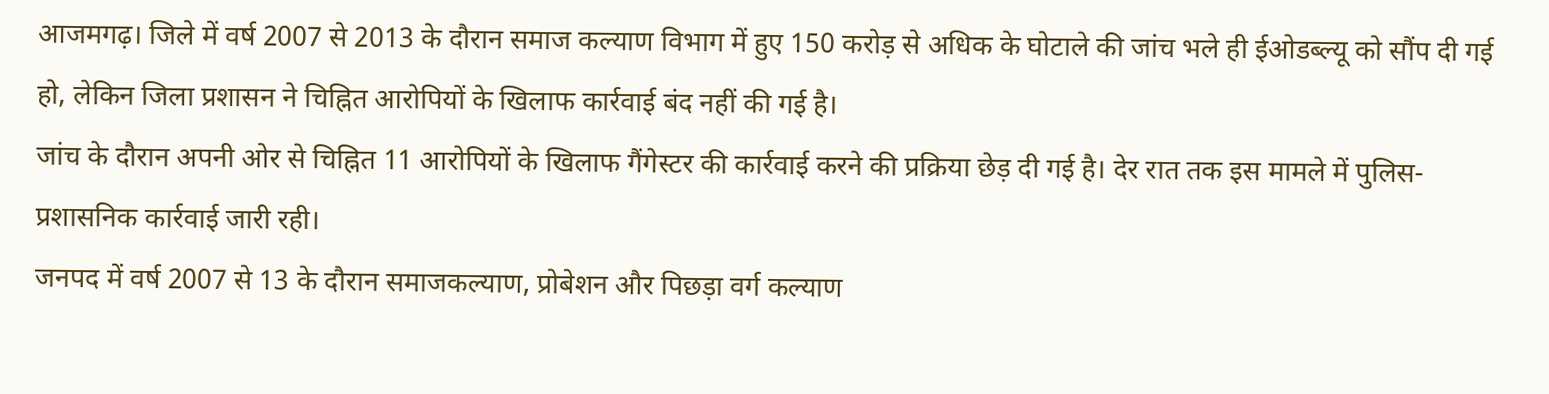आजमगढ़। जिले में वर्ष 2007 से 2013 के दौरान समाज कल्याण विभाग में हुए 150 करोड़ से अधिक के घोटाले की जांच भले ही ईओडब्ल्यू को सौंप दी गई हो, लेकिन जिला प्रशासन ने चिह्नित आरोपियों के खिलाफ कार्रवाई बंद नहीं की गई है।
जांच के दौरान अपनी ओर से चिह्नित 11 आरोपियों के खिलाफ गैंगेस्टर की कार्रवाई करने की प्रक्रिया छेड़ दी गई है। देर रात तक इस मामले में पुलिस-प्रशासनिक कार्रवाई जारी रही।
जनपद में वर्ष 2007 से 13 के दौरान समाजकल्याण, प्रोबेशन और पिछड़ा वर्ग कल्याण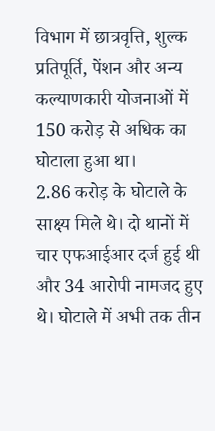विभाग में छात्रवृत्ति, शुल्क प्रतिपूर्ति, पेंशन और अन्य कल्याणकारी योजनाओं में 150 करोड़ से अधिक का घोटाला हुआ था।
2.86 करोड़ के घोटाले के साक्ष्य मिले थे। दो थानों में चार एफआईआर दर्ज हुई थी और 34 आरोपी नामजद हुए थे। घोटाले में अभी तक तीन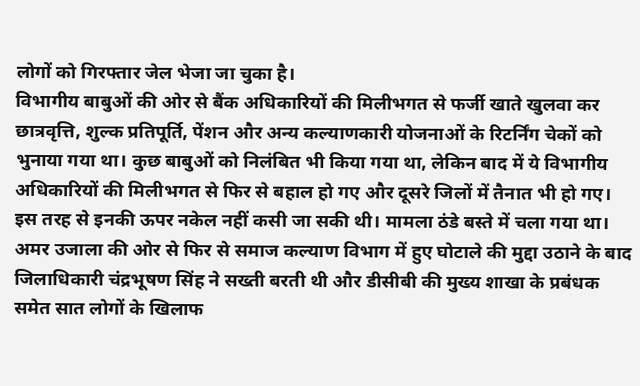लोगों को गिरफ्तार जेल भेजा जा चुका है।
विभागीय बाबुओं की ओर से बैंक अधिकारियों की मिलीभगत से फर्जी खाते खुलवा कर छात्रवृत्ति, शुल्क प्रतिपूर्ति, पेंशन और अन्य कल्याणकारी योजनाओं के रिटर्निंग चेकों को भुनाया गया था। कुछ बाबुओं को निलंबित भी किया गया था, लेकिन बाद में ये विभागीय अधिकारियों की मिलीभगत से फिर से बहाल हो गए और दूसरे जिलों में तैनात भी हो गए।
इस तरह से इनकी ऊपर नकेल नहीं कसी जा सकी थी। मामला ठंडे बस्ते में चला गया था। अमर उजाला की ओर से फिर से समाज कल्याण विभाग में हुए घोटाले की मुद्दा उठाने के बाद जिलाधिकारी चंद्रभूषण सिंह ने सख्ती बरती थी और डीसीबी की मुख्य शाखा के प्रबंधक समेत सात लोगों के खिलाफ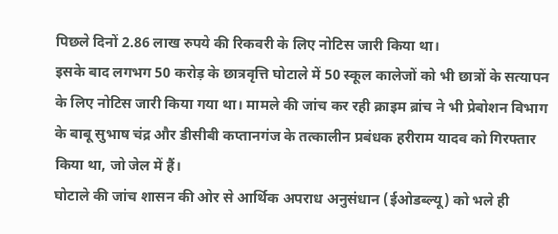पिछले दिनों 2.86 लाख रुपये की रिकवरी के लिए नोटिस जारी किया था।
इसके बाद लगभग 50 करोड़ के छात्रवृत्ति घोटाले में 50 स्कूल कालेजों को भी छात्रों के सत्यापन के लिए नोटिस जारी किया गया था। मामले की जांच कर रही क्राइम ब्रांच ने भी प्रेबोशन विभाग के बाबू सुभाष चंद्र और डीसीबी कप्तानगंज के तत्कालीन प्रबंधक हरीराम यादव को गिरफ्तार किया था, जो जेल में हैं।
घोटाले की जांच शासन की ओर से आर्थिक अपराध अनुसंधान (ईओडब्ल्यू) को भले ही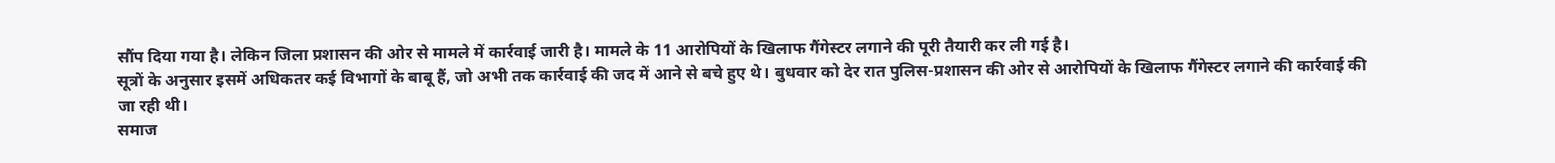सौंप दिया गया है। लेकिन जिला प्रशासन की ओर से मामले में कार्रवाई जारी है। मामले के 11 आरोपियों के खिलाफ गैंगेस्टर लगाने की पूरी तैयारी कर ली गई है।
सूत्रों के अनुसार इसमें अधिकतर कई विभागों के बाबू हैं, जो अभी तक कार्रवाई की जद में आने से बचे हुए थे। बुधवार को देर रात पुलिस-प्रशासन की ओर से आरोपियों के खिलाफ गैंगेस्टर लगाने की कार्रवाई की जा रही थी।
समाज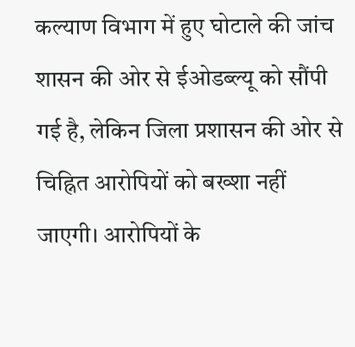कल्याण विभाग में हुए घोटाले की जांच शासन की ओर से ईओडब्ल्यू को सौंपी गई है, लेकिन जिला प्रशासन की ओर से चिह्नित आरोपियों को बख्शा नहीं जाएगी। आरोपियों के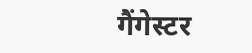गैंगेस्टर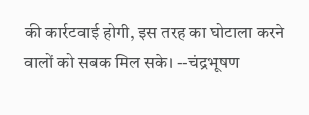की कार्रटवाई होगी, इस तरह का घोटाला करने वालों को सबक मिल सके। --चंद्रभूषण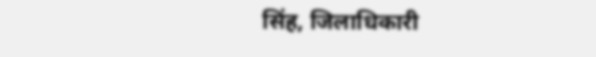सिंह, जिलाधिकारी